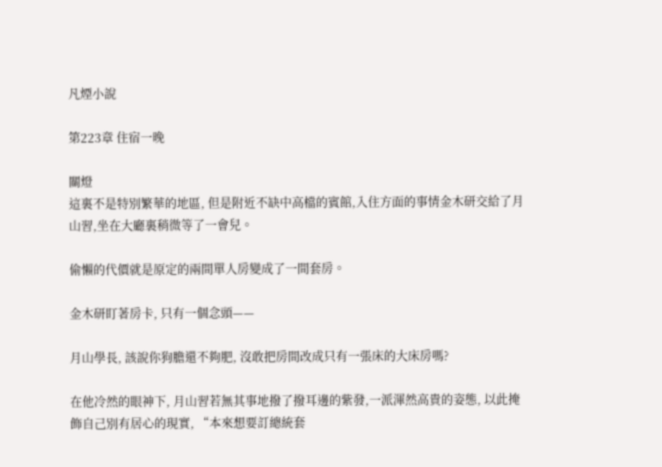凡煙小說

第223章 住宿一晚

關燈
這裏不是特別繁華的地區, 但是附近不缺中高檔的賓館,入住方面的事情金木研交給了月山習,坐在大廳裏稍微等了一會兒。

偷懶的代價就是原定的兩間單人房變成了一間套房。

金木研盯著房卡, 只有一個念頭——

月山學長, 該說你狗膽還不夠肥, 沒敢把房間改成只有一張床的大床房嗎?

在他冷然的眼神下, 月山習若無其事地撥了撥耳邊的紫發,一派渾然高貴的姿態, 以此掩飾自己別有居心的現實, “本來想要訂總統套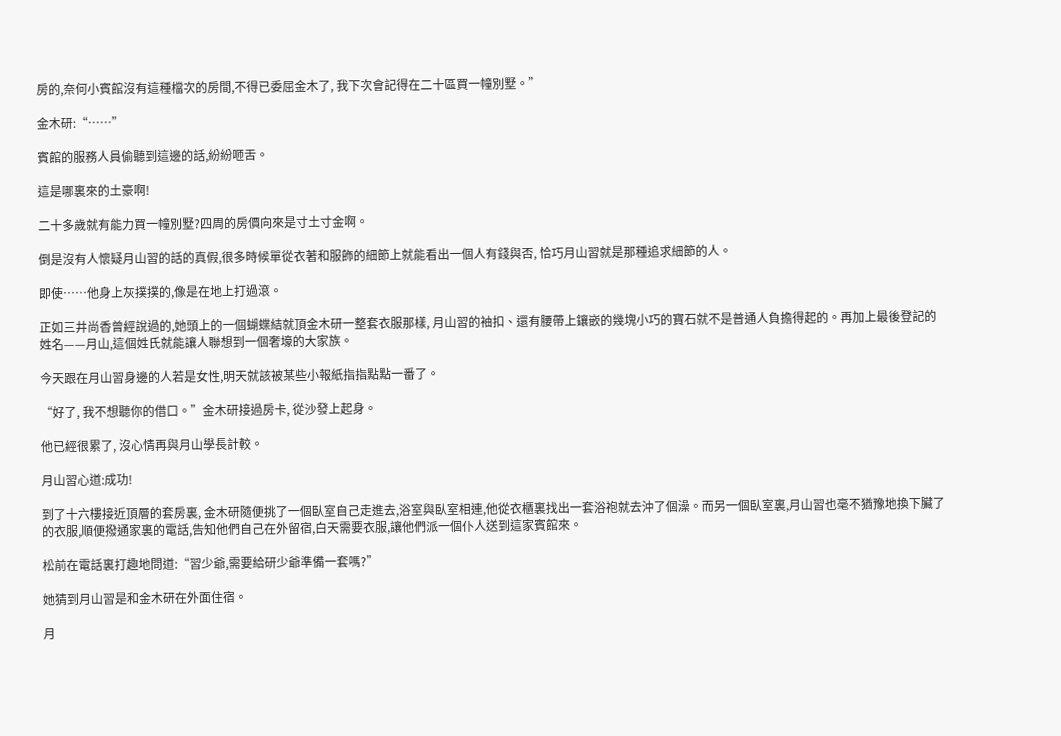房的,奈何小賓館沒有這種檔次的房間,不得已委屈金木了, 我下次會記得在二十區買一幢別墅。”

金木研:“……”

賓館的服務人員偷聽到這邊的話,紛紛咂舌。

這是哪裏來的土豪啊!

二十多歲就有能力買一幢別墅?四周的房價向來是寸土寸金啊。

倒是沒有人懷疑月山習的話的真假,很多時候單從衣著和服飾的細節上就能看出一個人有錢與否, 恰巧月山習就是那種追求細節的人。

即使……他身上灰撲撲的,像是在地上打過滾。

正如三井尚香曾經說過的,她頭上的一個蝴蝶結就頂金木研一整套衣服那樣, 月山習的袖扣、還有腰帶上鑲嵌的幾塊小巧的寶石就不是普通人負擔得起的。再加上最後登記的姓名——月山,這個姓氏就能讓人聯想到一個奢壕的大家族。

今天跟在月山習身邊的人若是女性,明天就該被某些小報紙指指點點一番了。

“好了, 我不想聽你的借口。”金木研接過房卡, 從沙發上起身。

他已經很累了, 沒心情再與月山學長計較。

月山習心道:成功!

到了十六樓接近頂層的套房裏, 金木研隨便挑了一個臥室自己走進去,浴室與臥室相連,他從衣櫃裏找出一套浴袍就去沖了個澡。而另一個臥室裏,月山習也毫不猶豫地換下臟了的衣服,順便撥通家裏的電話,告知他們自己在外留宿,白天需要衣服,讓他們派一個仆人送到這家賓館來。

松前在電話裏打趣地問道:“習少爺,需要給研少爺準備一套嗎?”

她猜到月山習是和金木研在外面住宿。

月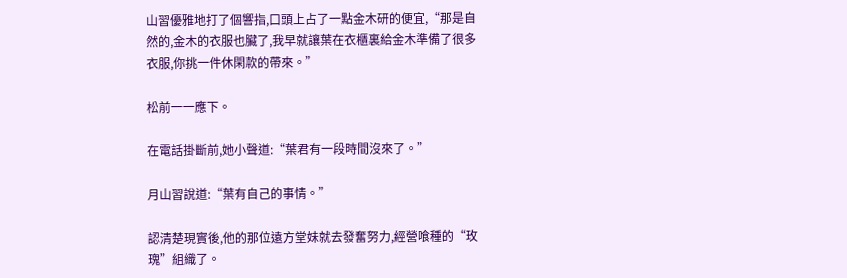山習優雅地打了個響指,口頭上占了一點金木研的便宜,“那是自然的,金木的衣服也臟了,我早就讓葉在衣櫃裏給金木準備了很多衣服,你挑一件休閑款的帶來。”

松前一一應下。

在電話掛斷前,她小聲道:“葉君有一段時間沒來了。”

月山習說道:“葉有自己的事情。”

認清楚現實後,他的那位遠方堂妹就去發奮努力,經營喰種的“玫瑰”組織了。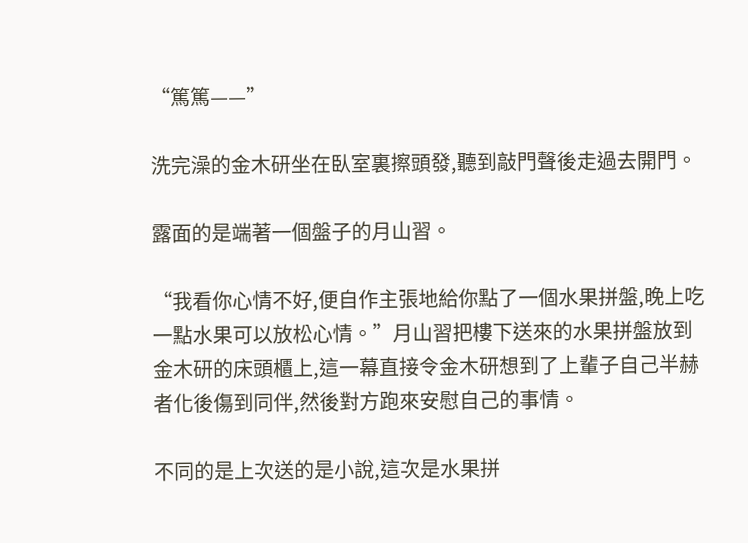“篤篤——”

洗完澡的金木研坐在臥室裏擦頭發,聽到敲門聲後走過去開門。

露面的是端著一個盤子的月山習。

“我看你心情不好,便自作主張地給你點了一個水果拼盤,晚上吃一點水果可以放松心情。”月山習把樓下送來的水果拼盤放到金木研的床頭櫃上,這一幕直接令金木研想到了上輩子自己半赫者化後傷到同伴,然後對方跑來安慰自己的事情。

不同的是上次送的是小說,這次是水果拼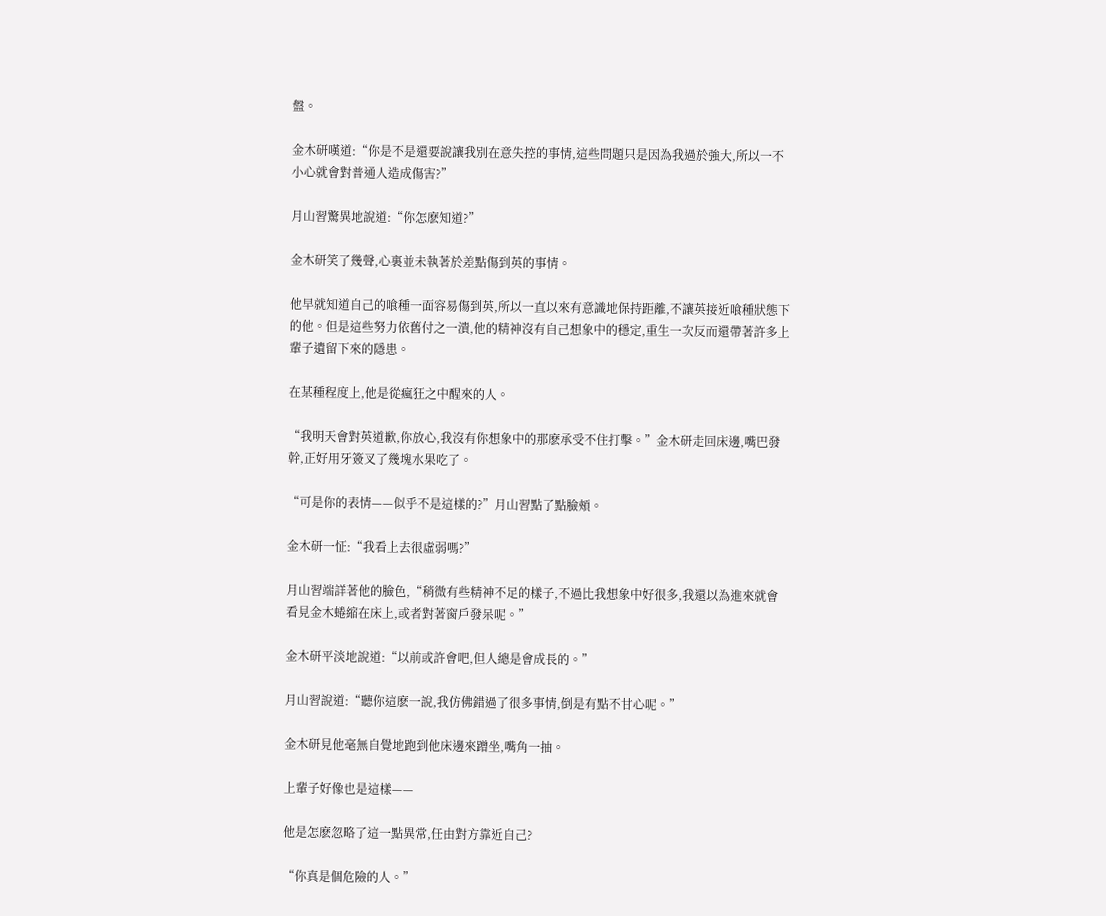盤。

金木研嘆道:“你是不是還要說讓我別在意失控的事情,這些問題只是因為我過於強大,所以一不小心就會對普通人造成傷害?”

月山習驚異地說道:“你怎麽知道?”

金木研笑了幾聲,心裏並未執著於差點傷到英的事情。

他早就知道自己的喰種一面容易傷到英,所以一直以來有意識地保持距離,不讓英接近喰種狀態下的他。但是這些努力依舊付之一潰,他的精神沒有自己想象中的穩定,重生一次反而還帶著許多上輩子遺留下來的隱患。

在某種程度上,他是從瘋狂之中醒來的人。

“我明天會對英道歉,你放心,我沒有你想象中的那麽承受不住打擊。”金木研走回床邊,嘴巴發幹,正好用牙簽叉了幾塊水果吃了。

“可是你的表情——似乎不是這樣的?”月山習點了點臉頰。

金木研一怔:“我看上去很虛弱嗎?”

月山習端詳著他的臉色,“稍微有些精神不足的樣子,不過比我想象中好很多,我還以為進來就會看見金木蜷縮在床上,或者對著窗戶發呆呢。”

金木研平淡地說道:“以前或許會吧,但人總是會成長的。”

月山習說道:“聽你這麽一說,我仿佛錯過了很多事情,倒是有點不甘心呢。”

金木研見他毫無自覺地跑到他床邊來蹭坐,嘴角一抽。

上輩子好像也是這樣——

他是怎麽忽略了這一點異常,任由對方靠近自己?

“你真是個危險的人。”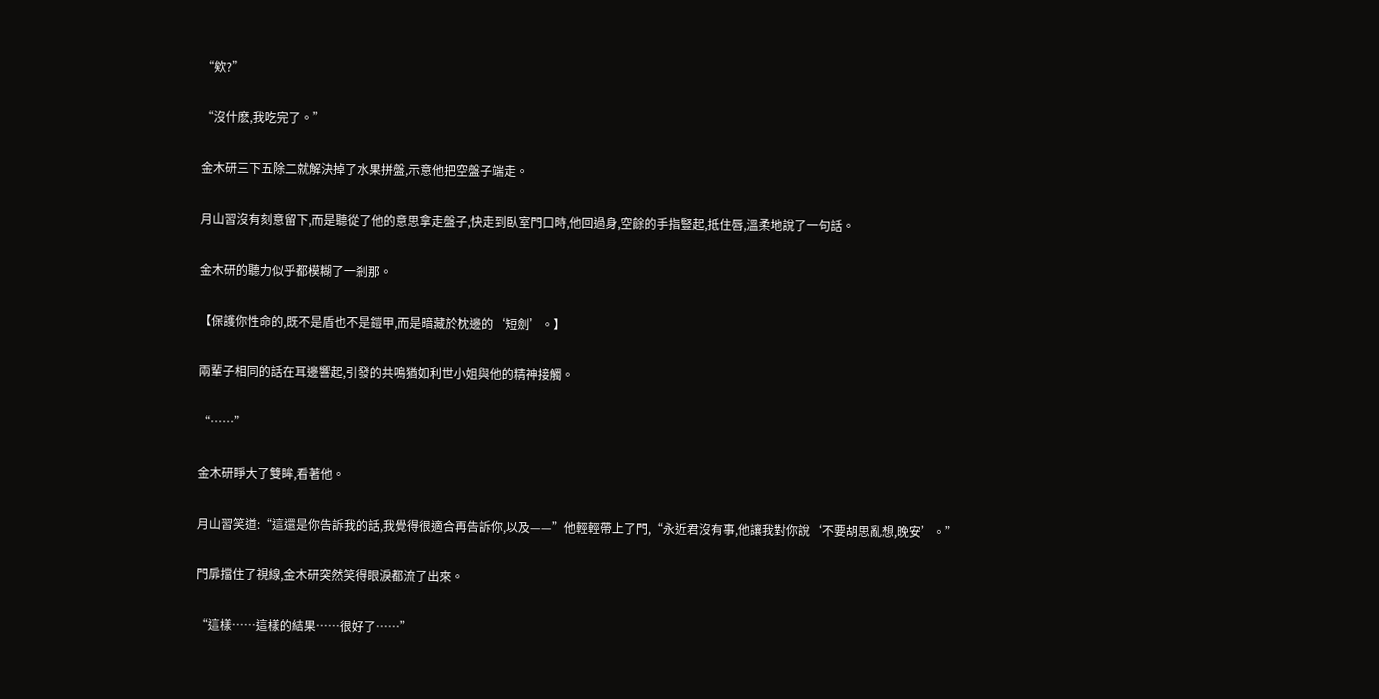“欸?”

“沒什麽,我吃完了。”

金木研三下五除二就解決掉了水果拼盤,示意他把空盤子端走。

月山習沒有刻意留下,而是聽從了他的意思拿走盤子,快走到臥室門口時,他回過身,空餘的手指豎起,抵住唇,溫柔地說了一句話。

金木研的聽力似乎都模糊了一剎那。

【保護你性命的,既不是盾也不是鎧甲,而是暗藏於枕邊的‘短劍’。】

兩輩子相同的話在耳邊響起,引發的共鳴猶如利世小姐與他的精神接觸。

“……”

金木研睜大了雙眸,看著他。

月山習笑道:“這還是你告訴我的話,我覺得很適合再告訴你,以及——”他輕輕帶上了門,“永近君沒有事,他讓我對你說‘不要胡思亂想,晚安’。”

門扉擋住了視線,金木研突然笑得眼淚都流了出來。

“這樣……這樣的結果……很好了……”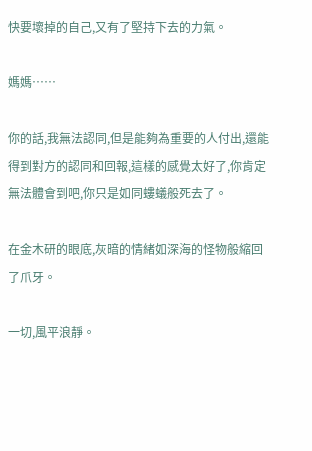快要壞掉的自己,又有了堅持下去的力氣。

媽媽……

你的話,我無法認同,但是能夠為重要的人付出,還能得到對方的認同和回報,這樣的感覺太好了,你肯定無法體會到吧,你只是如同螻蟻般死去了。

在金木研的眼底,灰暗的情緒如深海的怪物般縮回了爪牙。

一切,風平浪靜。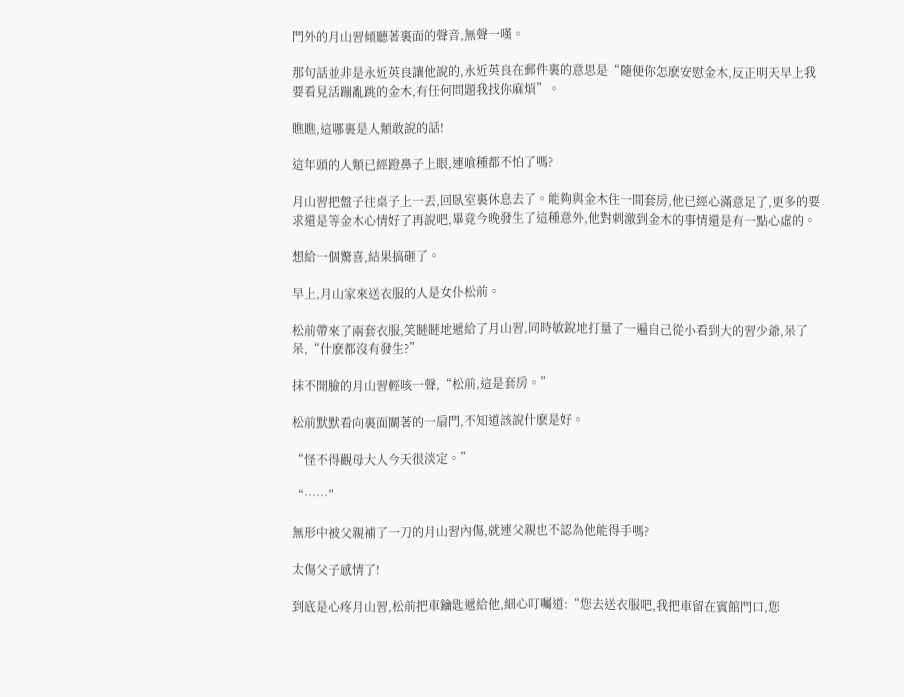門外的月山習傾聽著裏面的聲音,無聲一嘆。

那句話並非是永近英良讓他說的,永近英良在郵件裏的意思是“隨便你怎麽安慰金木,反正明天早上我要看見活蹦亂跳的金木,有任何問題我找你麻煩”。

瞧瞧,這哪裏是人類敢說的話!

這年頭的人類已經蹬鼻子上眼,連喰種都不怕了嗎?

月山習把盤子往桌子上一丟,回臥室裏休息去了。能夠與金木住一間套房,他已經心滿意足了,更多的要求還是等金木心情好了再說吧,畢竟今晚發生了這種意外,他對刺激到金木的事情還是有一點心虛的。

想給一個驚喜,結果搞砸了。

早上,月山家來送衣服的人是女仆松前。

松前帶來了兩套衣服,笑瞇瞇地遞給了月山習,同時敏銳地打量了一遍自己從小看到大的習少爺,呆了呆,“什麽都沒有發生?”

抹不開臉的月山習輕咳一聲,“松前,這是套房。”

松前默默看向裏面關著的一扇門,不知道該說什麽是好。

“怪不得觀母大人今天很淡定。”

“……”

無形中被父親補了一刀的月山習內傷,就連父親也不認為他能得手嗎?

太傷父子感情了!

到底是心疼月山習,松前把車鑰匙遞給他,細心叮囑道:“您去送衣服吧,我把車留在賓館門口,您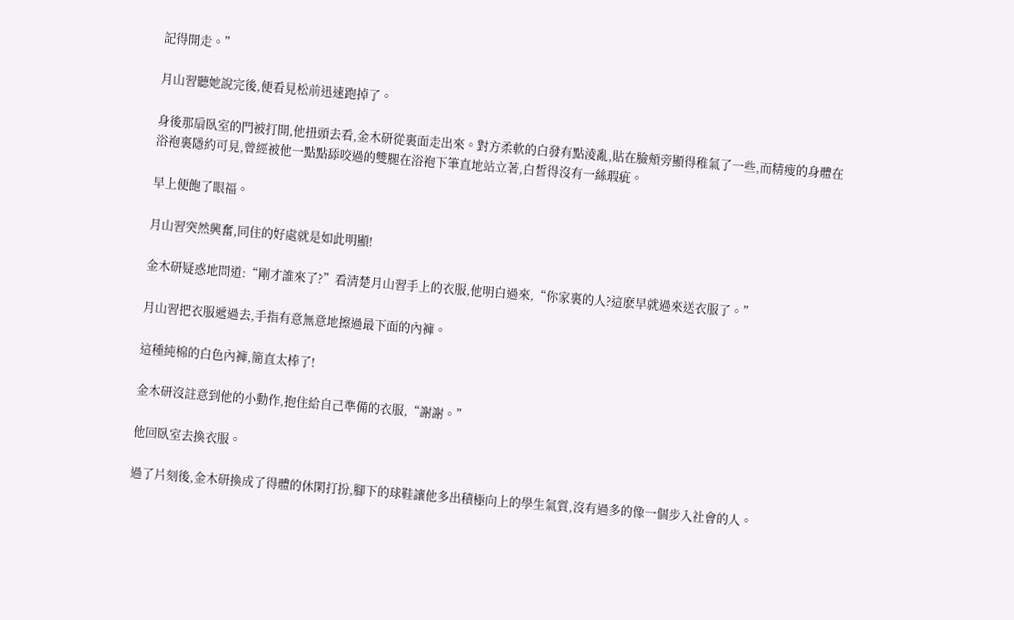記得開走。”

月山習聽她說完後,便看見松前迅速跑掉了。

身後那扇臥室的門被打開,他扭頭去看,金木研從裏面走出來。對方柔軟的白發有點淩亂,貼在臉頰旁顯得稚氣了一些,而精瘦的身體在浴袍裏隱約可見,曾經被他一點點舔咬過的雙腿在浴袍下筆直地站立著,白皙得沒有一絲瑕疵。

早上便飽了眼福。

月山習突然興奮,同住的好處就是如此明顯!

金木研疑惑地問道:“剛才誰來了?”看清楚月山習手上的衣服,他明白過來,“你家裏的人?這麽早就過來送衣服了。”

月山習把衣服遞過去,手指有意無意地擦過最下面的內褲。

這種純棉的白色內褲,簡直太棒了!

金木研沒註意到他的小動作,抱住給自己準備的衣服,“謝謝。”

他回臥室去換衣服。

過了片刻後,金木研換成了得體的休閑打扮,腳下的球鞋讓他多出積極向上的學生氣質,沒有過多的像一個步入社會的人。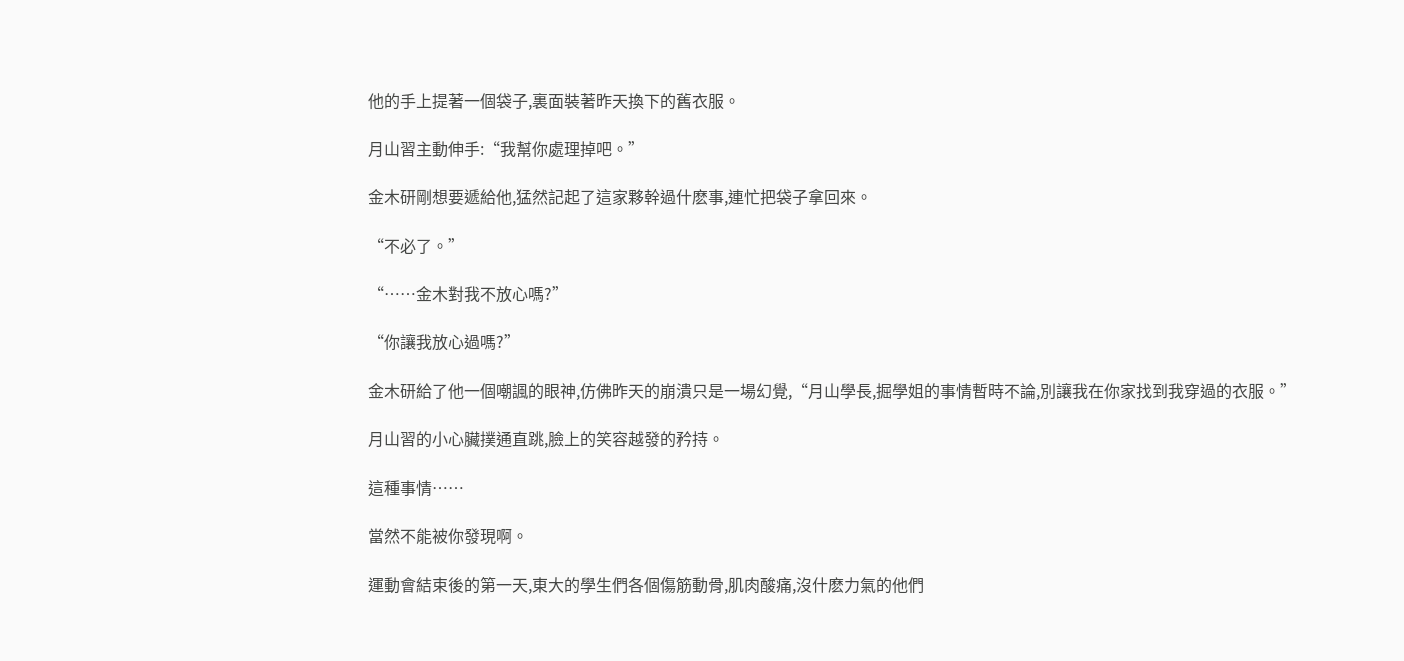他的手上提著一個袋子,裏面裝著昨天換下的舊衣服。

月山習主動伸手:“我幫你處理掉吧。”

金木研剛想要遞給他,猛然記起了這家夥幹過什麽事,連忙把袋子拿回來。

“不必了。”

“……金木對我不放心嗎?”

“你讓我放心過嗎?”

金木研給了他一個嘲諷的眼神,仿佛昨天的崩潰只是一場幻覺,“月山學長,掘學姐的事情暫時不論,別讓我在你家找到我穿過的衣服。”

月山習的小心臟撲通直跳,臉上的笑容越發的矜持。

這種事情……

當然不能被你發現啊。

運動會結束後的第一天,東大的學生們各個傷筋動骨,肌肉酸痛,沒什麽力氣的他們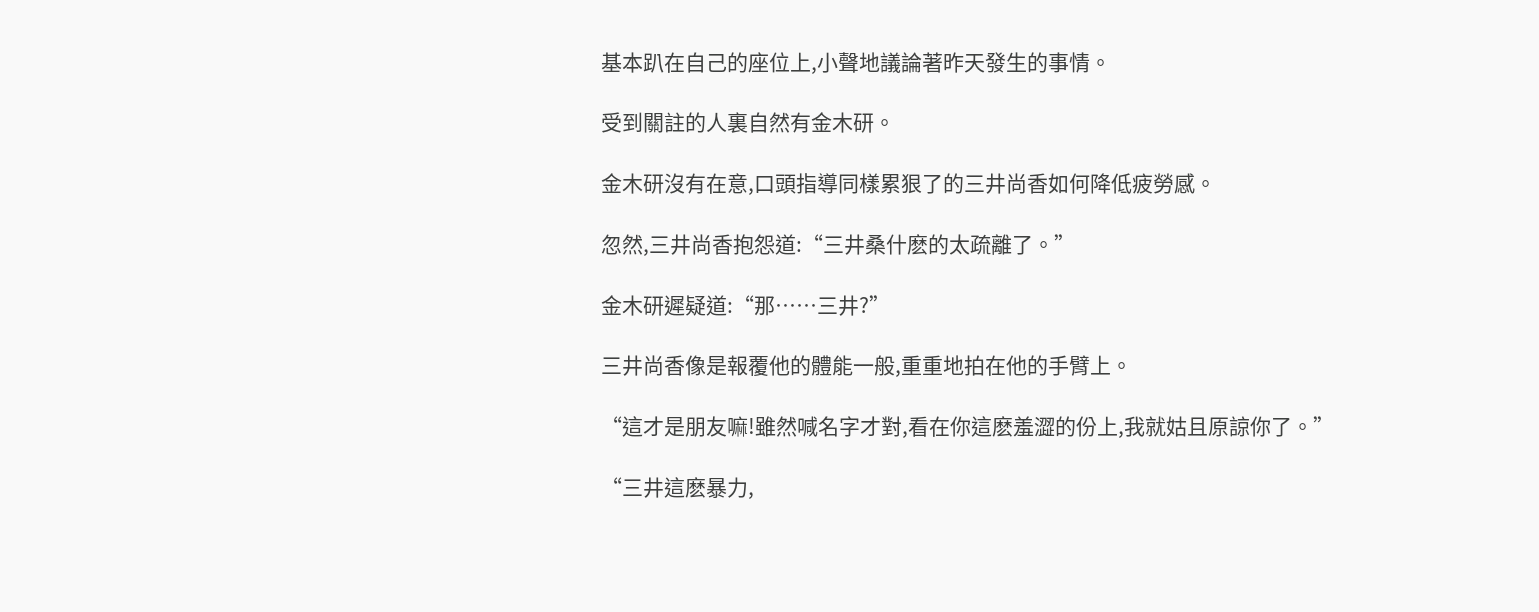基本趴在自己的座位上,小聲地議論著昨天發生的事情。

受到關註的人裏自然有金木研。

金木研沒有在意,口頭指導同樣累狠了的三井尚香如何降低疲勞感。

忽然,三井尚香抱怨道:“三井桑什麽的太疏離了。”

金木研遲疑道:“那……三井?”

三井尚香像是報覆他的體能一般,重重地拍在他的手臂上。

“這才是朋友嘛!雖然喊名字才對,看在你這麽羞澀的份上,我就姑且原諒你了。”

“三井這麽暴力,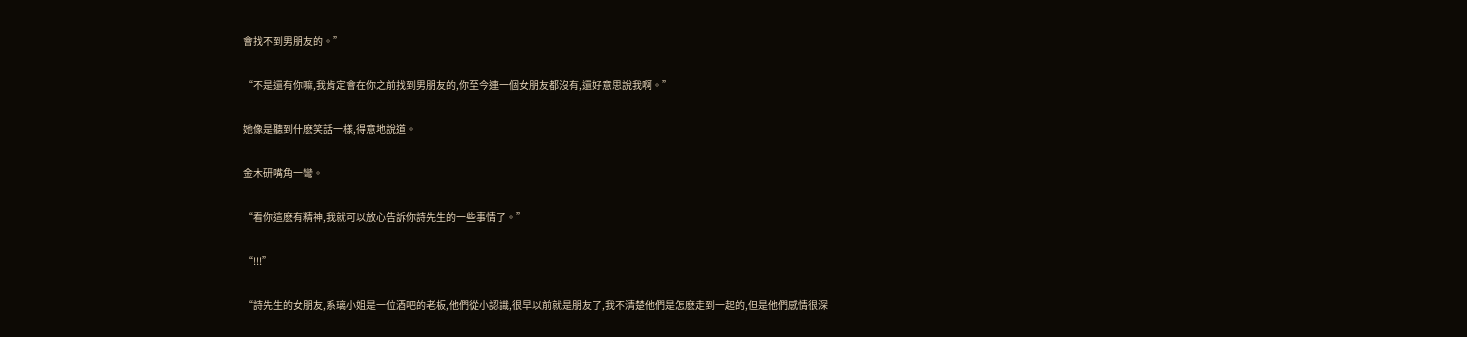會找不到男朋友的。”

“不是還有你嘛,我肯定會在你之前找到男朋友的,你至今連一個女朋友都沒有,還好意思說我啊。”

她像是聽到什麽笑話一樣,得意地說道。

金木研嘴角一彎。

“看你這麽有精神,我就可以放心告訴你詩先生的一些事情了。”

“!!!”

“詩先生的女朋友,系璃小姐是一位酒吧的老板,他們從小認識,很早以前就是朋友了,我不清楚他們是怎麽走到一起的,但是他們感情很深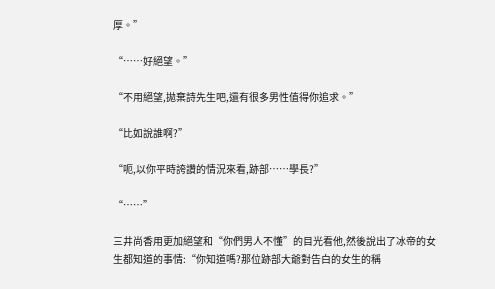厚。”

“……好絕望。”

“不用絕望,拋棄詩先生吧,還有很多男性值得你追求。”

“比如說誰啊?”

“呃,以你平時誇讚的情況來看,跡部……學長?”

“……”

三井尚香用更加絕望和“你們男人不懂”的目光看他,然後說出了冰帝的女生都知道的事情:“你知道嗎?那位跡部大爺對告白的女生的稱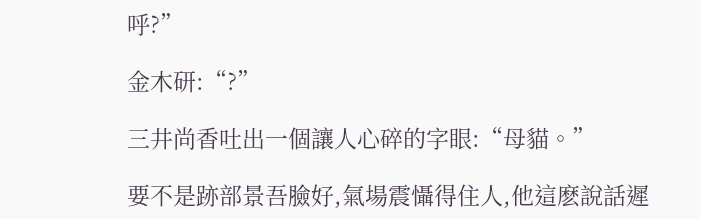呼?”

金木研:“?”

三井尚香吐出一個讓人心碎的字眼:“母貓。”

要不是跡部景吾臉好,氣場震懾得住人,他這麽說話遲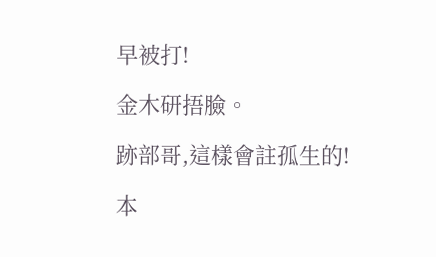早被打!

金木研捂臉。

跡部哥,這樣會註孤生的!

本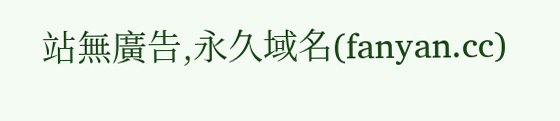站無廣告,永久域名(fanyan.cc)